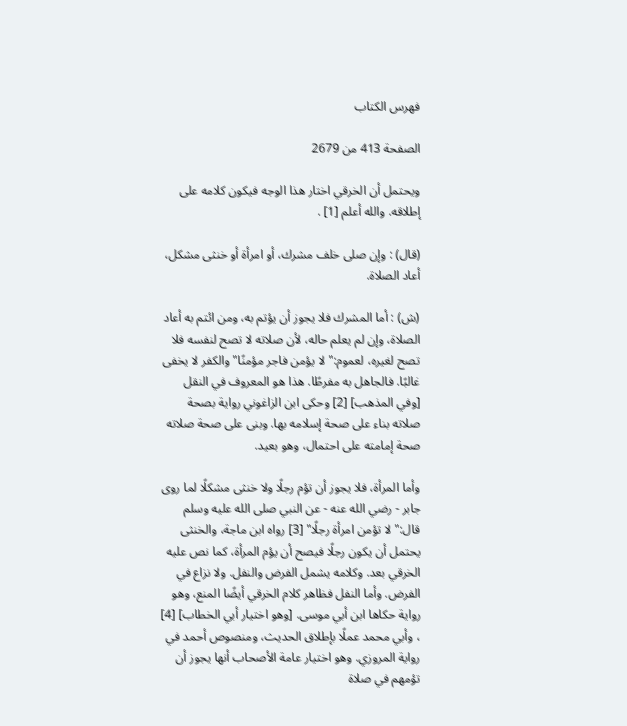فهرس الكتاب

الصفحة 413 من 2679

ويحتمل أن الخرقي اختار هذا الوجه فيكون كلامه على إطلاقه. والله أعلم [1] .

(قال) : وإن صلى خلف مشرك، أو امرأة أو خنثى مشكل، أعاد الصلاة.

(ش) : أما المشرك فلا يجوز أن يؤتم به، ومن ائتم به أعاد الصلاة، وإن لم يعلم حاله، لأن صلاته لا تصح لنفسه فلا تصح لغيره، لعموم:"لا يؤمن فاجر مؤمنًا"والكفر لا يخفى غالبًا. فالجاهل به مفرطًا. هذا هو المعروف في النقل [وفي المذهب] [2] وحكى ابن الزاغوني رواية بصحة صلاته بناء على صحة إسلامه بها. وبنى على صحة صلاته صحة إمامته على احتمال، وهو بعيد.

وأما المرأة، فلا يجوز أن تؤم رجلًا ولا خنثى مشكلًا لما روى جابر - رضي الله عنه - عن النبي صلى الله عليه وسلم قال:"لا تؤمن امرأة رجلًا" [3] رواه ابن ماجة، والخنثى يحتمل أن يكون رجلًا فيصح أن يؤم المرأة، كما نص عليه الخرقي بعد. وكلامه يشمل الفرض والنفل. ولا نزاع في الفرض. وأما النفل فظاهر كلام الخرقي أيضًا المنع، وهو رواية حكاها ابن أبي موسى. [وهو اختيار أبي الخطاب] [4] ، وأبي محمد عملًا بإطلاق الحديث، ومنصوص أحمد في رواية المروزي. وهو اختيار عامة الأصحاب أنها يجوز أن تؤمهم في صلاة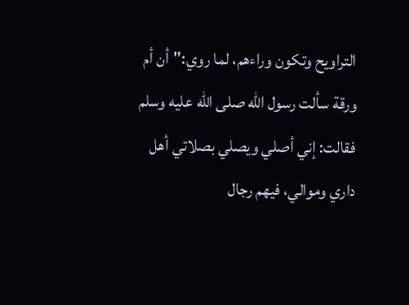التراويح وتكون وراءهم، لما روي:"أن أم ورقة سألت رسول الله صلى الله عليه وسلم فقالت: إني أصلي ويصلي بصلاتي أهل داري وموالي، فيهم رجال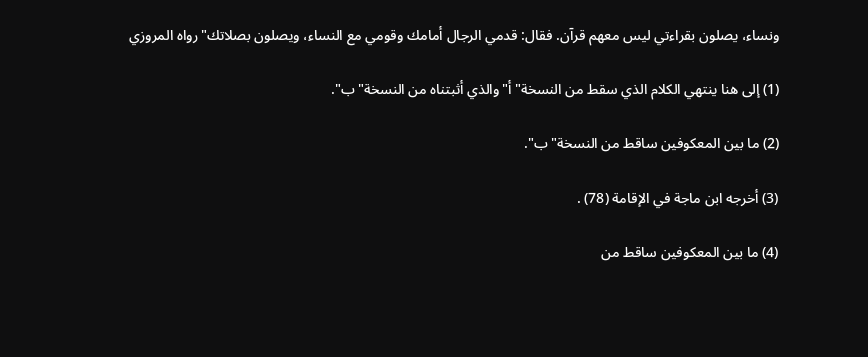ونساء، يصلون بقراءتي ليس معهم قرآن. فقال: قدمي الرجال أمامك وقومي مع النساء، ويصلون بصلاتك"رواه المروزي

(1) إلى هنا ينتهي الكلام الذي سقط من النسخة"أ"والذي أثبتناه من النسخة"ب".

(2) ما بين المعكوفين ساقط من النسخة"ب".

(3) أخرجه ابن ماجة في الإقامة (78) .

(4) ما بين المعكوفين ساقط من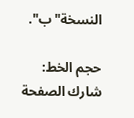النسخة"ب".

حجم الخط:
شارك الصفحة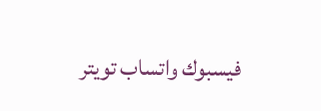فيسبوك واتساب تويتر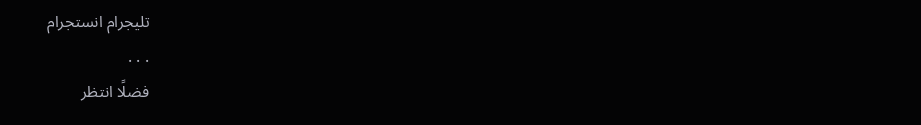تليجرام انستجرام
. . .
فضلًا انتظر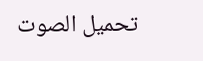تحميل الصوت